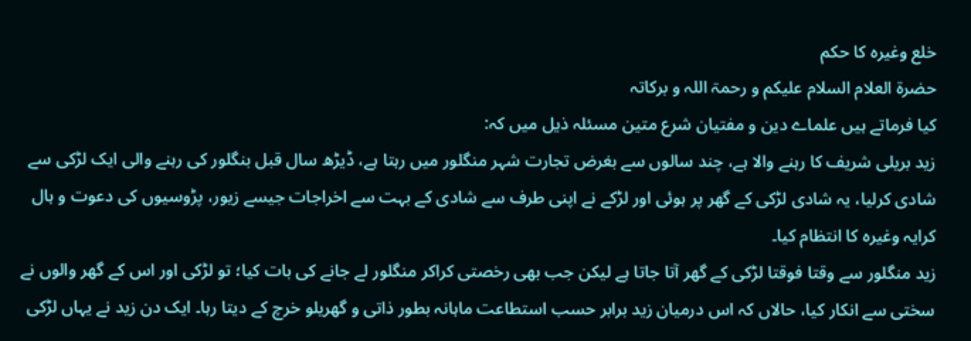خلع وغیرہ کا حکم
حضرۃ العلام السلام علیکم و رحمۃ اللہ و برکاتہ
کیا فرماتے ہیں علماے دین و مفتیان شرع متین مسئلہ ذیل میں کہ:
زید بریلی شریف کا رہنے والا ہے، چند سالوں سے بغرض تجارت شہر منگلور میں رہتا ہے، ڈیڑھ سال قبل بنگلور کی رہنے والی ایک لڑکی سے شادی کرلیا، یہ شادی لڑکی کے گھر پر ہوئی اور لڑکے نے اپنی طرف سے شادی کے بہت سے اخراجات جیسے زیور، پڑوسیوں کی دعوت و ہال کرایہ وغیرہ کا انتظام کیا۔
زید منگلور سے وقتا فوقتا لڑکی کے گھر آتا جاتا ہے لیکن جب بھی رخصتی کراکر منگلور لے جانے کی بات کیا؛ تو لڑکی اور اس کے گھر والوں نے سختی سے انکار کیا، حالاں کہ اس درمیان زید برابر حسب استطاعت ماہانہ بطور ذاتی و گھریلو خرچ کے دیتا رہا۔ ایک دن زید نے یہاں لڑکی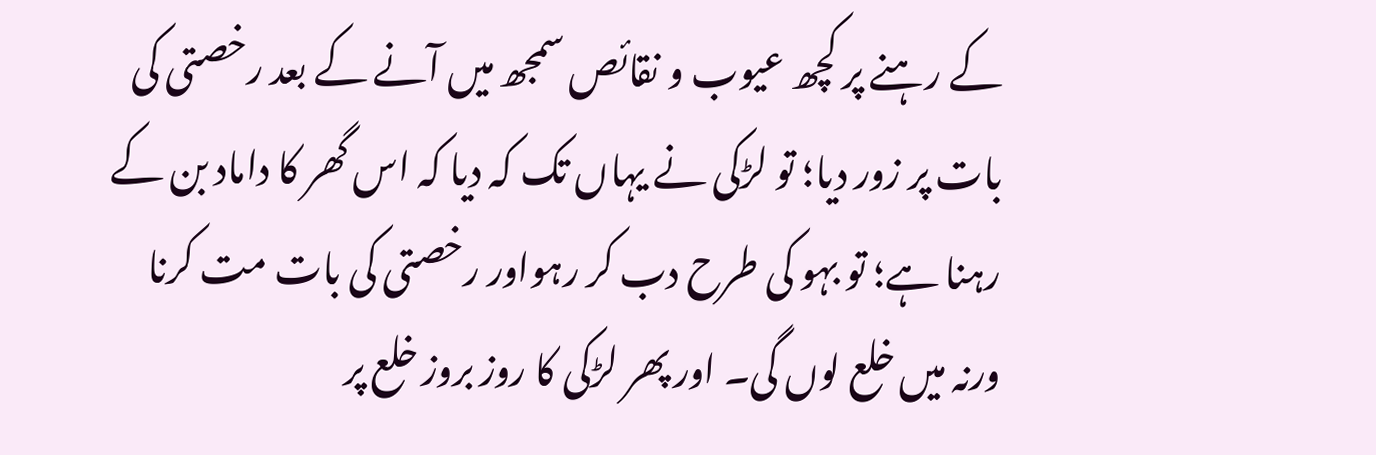کے رہنے پر کچھ عیوب و نقائص سمجھ میں آنے کے بعد رخصتی کی بات پر زور دیا؛ تو لڑکی نے یہاں تک کہ دیا کہ اس گھر کا داماد بن کے رہنا ہے؛ تو بہو کی طرح دب کر رہواور رخصتی کی بات مت کرنا ورنہ میں خلع لوں گی۔ اور پھر لڑکی کا روز بروز خلع پر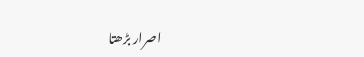اصرار بڑھتا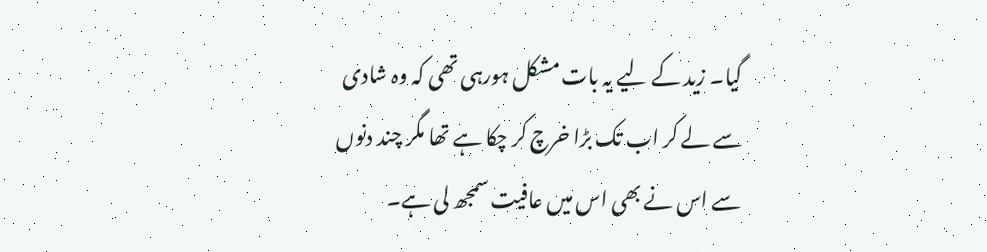گیا۔ زید کے لیے یہ بات مشکل ہورہی تھی کہ وہ شادی سے لے کر اب تک بڑا خرچ کر چکا ہے تھا مگر چند دنوں سے اس نے بھی اس میں عافیت سمجھ لی ہے۔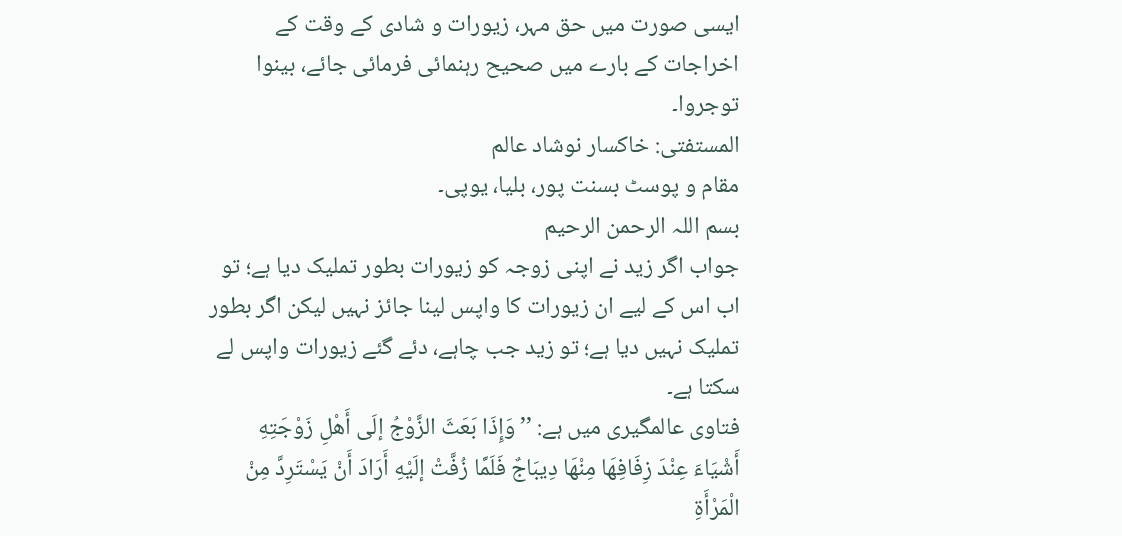ایسی صورت میں حق مہر، زیورات و شادی کے وقت کے اخراجات کے بارے میں صحیح رہنمائی فرمائی جائے، بینوا توجروا۔
المستفتی: خاکسار نوشاد عالم
مقام و پوسٹ بسنت پور، بلیا، یوپی۔
بسم اللہ الرحمن الرحیم
جواب اگر زید نے اپنی زوجہ کو زیورات بطور تملیک دیا ہے؛ تو اب اس کے لیے ان زیورات کا واپس لینا جائز نہیں لیکن اگر بطور تملیک نہیں دیا ہے؛ تو زید جب چاہے، دئے گئے زیورات واپس لے سکتا ہے۔
فتاوی عالمگیری میں ہے: ’’وَإِذَا بَعَثَ الزَّوْجُ إلَى أَهْلِ زَوْجَتِهِ أَشْيَاءَ عِنْدَ زِفَافِهَا مِنْهَا دِيبَاجٌ فَلَمَّا زُفَّتْ إلَيْهِ أَرَادَ أَنْ يَسْتَرِدَّ مِنْ الْمَرْأَةِ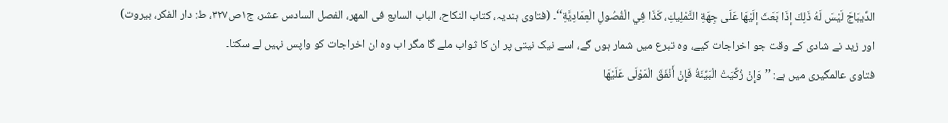الدِّيبَاجَ لَيْسَ لَهُ ذَلِكَ إذَا بَعَثَ إلَيْهَا عَلَى جِهَةِ التَّمْلِيكِ، كَذَا فِي الْفُصُولِ الْعِمَادِيَّةِ‘‘۔ (فتاوی ہندیہ، کتاب النکاح، الباب السابع فی المھر، الفصل السادس عشر، ج۱ص۳۲۷، ط: دار الفکر، بیروت)
اور زید نے شادی کے وقت جو اخراجات کیے، وہ تبرع میں شمار ہوں گے، اسے نیک نیتی پر ان کا ثواب ملے گا مگر اب وہ ان اخراجات کو واپس نہیں لے سکتا۔
فتاوی عالمگیری میں ہے: ’’وَإِنْ زُكِّيَتْ الْبَيِّنَةُ فَإِنْ أَنْفَقَ الْمَوْلَى عَلَيْهَا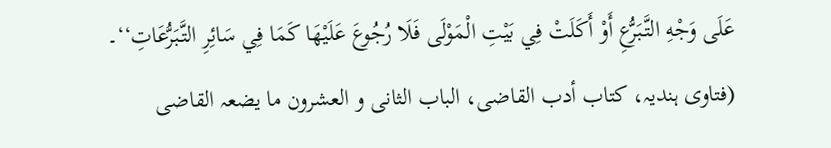عَلَى وَجْهِ التَّبَرُّعِ أَوْ أَكَلَتْ فِي بَيْتِ الْمَوْلَى فَلَا رُجُوعَ عَلَيْهَا كَمَا فِي سَائِرِ التَّبَرُّعَاتِ‘‘۔ (فتاوی ہندیہ، کتاب أدب القاضی، الباب الثانی و العشرون ما یضعہ القاضی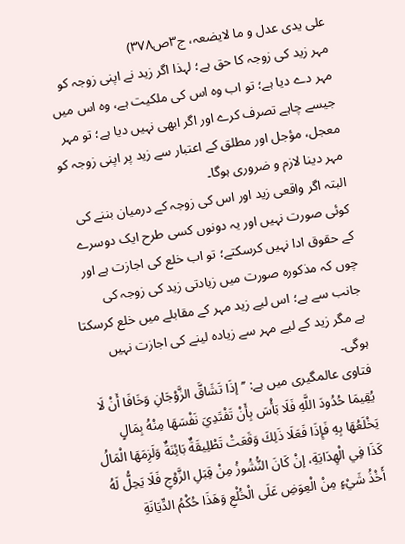علی یدی عدل و ما لایضعہ، ج۳ص۳۷۸)
مہر زید کی زوجہ کا حق ہے؛ لہذا اگر زید نے اپنی زوجہ کو مہر دے دیا ہے؛ تو اب وہ اس کی ملکیت ہے، وہ اس میں جیسے چاہے تصرف کرے اور اگر ابھی نہیں دیا ہے؛ تو مہر معجل، مؤجل اور مطلق کے اعتبار سے زید پر اپنی زوجہ کو مہر دینا لازم و ضروری ہوگا۔
البتہ اگر واقعی زید اور اس کی زوجہ کے درمیان بننے کی کوئی صورت نہیں اور یہ دونوں کسی طرح ایک دوسرے کے حقوق ادا نہیں کرسکتے؛ تو اب خلع کی اجازت ہے اور چوں کہ مذکورہ صورت میں زیادتی زید کی زوجہ کی جانب سے ہے؛ اس لیے زید مہر کے مقابلے میں خلع کرسکتا ہے مگر زید کے لیے مہر سے زیادہ لینے کی اجازت نہیں ہوگی۔
فتاوی عالمگیری میں ہے: ’’إذَا تَشَاقَّ الزَّوْجَانِ وَخَافَا أَنْ لَا يُقِيمَا حُدُودَ اللَّهِ فَلَا بَأْسَ بِأَنْ تَفْتَدِيَ نَفْسَهَا مِنْهُ بِمَالٍ يَخْلَعُهَا بِهِ فَإِذَا فَعَلَا ذَلِكَ وَقَعَتْ تَطْلِيقَةٌ بَائِنَةٌ وَلَزِمَهَا الْمَالُ كَذَا فِي الْهِدَايَةِ، إنْ كَانَ النُّشُوزُ مِنْ قِبَلِ الزَّوْجِ فَلَا يَحِلُّ لَهُ أَخْذُ شَيْءٍ مِنْ الْعِوَضِ عَلَى الْخُلْعِ وَهَذَا حُكْمُ الدِّيَانَةِ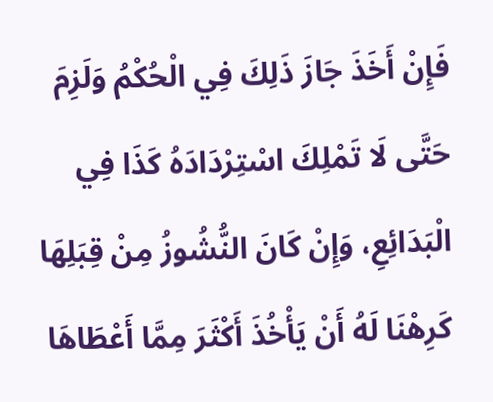فَإِنْ أَخَذَ جَازَ ذَلِكَ فِي الْحُكْمُ وَلَزِمَ حَتَّى لَا تَمْلِكَ اسْتِرْدَادَهُ كَذَا فِي الْبَدَائِعِ، وَإِنْ كَانَ النُّشُوزُ مِنْ قِبَلِهَا كَرِهْنَا لَهُ أَنْ يَأْخُذَ أَكْثَرَ مِمَّا أَعْطَاهَا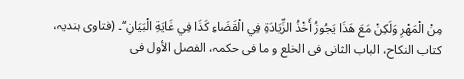مِنْ الْمَهْرِ وَلَكِنْ مَعَ هَذَا يَجُوزُ أَخْذُ الزِّيَادَةِ فِي الْقَضَاءِ كَذَا فِي غَايَةِ الْبَيَانِ‘‘۔ (فتاوی ہندیہ، کتاب النکاح، الباب الثانی فی الخلع و ما فی حکمہ، الفصل الأول فی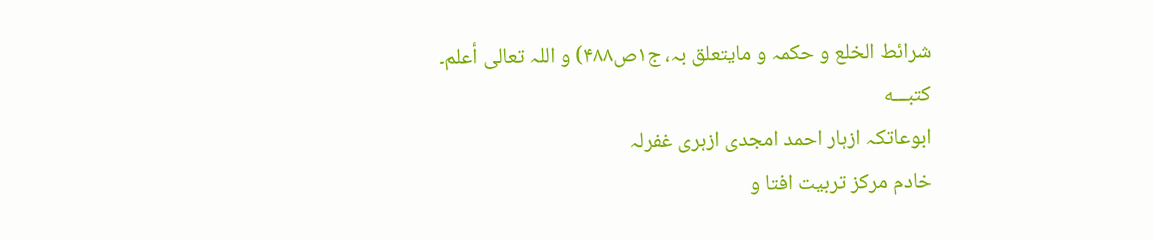شرائط الخلع و حکمہ و مایتعلق بہ، ج۱ص۴۸۸) و اللہ تعالی أعلم۔
کتبـــه
ابوعاتکہ ازہار احمد امجدی ازہری غفرلہ
خادم مرکز تربیت افتا و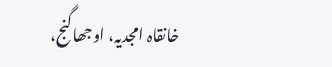خانقاہ امجدیہ، اوجھاگنج،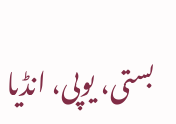بستی، یوپی، انڈیا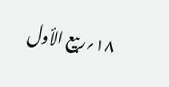۱۸؍ربیع الأول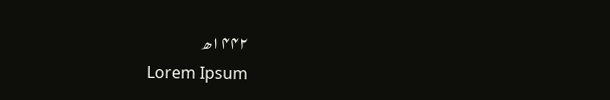۱۴۴۲ھ
Lorem Ipsum